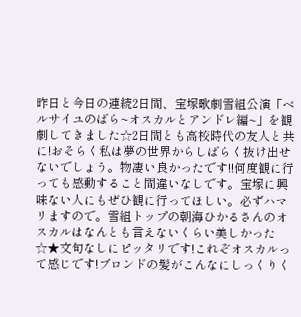昨日と今日の連続2日間、宝塚歌劇雪組公演「ベルサイユのばら~オスカルとアンドレ編~」を観劇してきました☆2日間とも高校時代の友人と共に!おそらく私は夢の世界からしばらく抜け出せないでしょう。物凄い良かったです!!何度観に行っても感動すること間違いなしです。宝塚に興味ない人にもぜひ観に行ってほしい。必ずハマリますので。雪組トップの朝海ひかるさんのオスカルはなんとも言えないくらい美しかった☆★文句なしにピッタリです!これぞオスカルって感じです!ブロンドの髪がこんなにしっくりく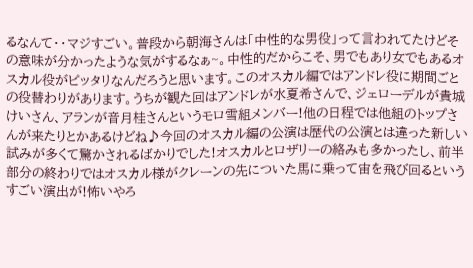るなんて・・マジすごい。普段から朝海さんは「中性的な男役」って言われてたけどその意味が分かったような気がするなぁ~。中性的だからこそ、男でもあり女でもあるオスカル役がピッタリなんだろうと思います。このオスカル編ではアンドレ役に期間ごとの役替わりがあります。うちが観た回はアンドレが水夏希さんで、ジェローデルが貴城けいさん、アランが音月桂さんというモロ雪組メンバー!他の日程では他組のトップさんが来たりとかあるけどね♪今回のオスカル編の公演は歴代の公演とは違った新しい試みが多くて驚かされるばかりでした!オスカルとロザリーの絡みも多かったし、前半部分の終わりではオスカル様がクレーンの先についた馬に乗って宙を飛び回るというすごい演出が!怖いやろ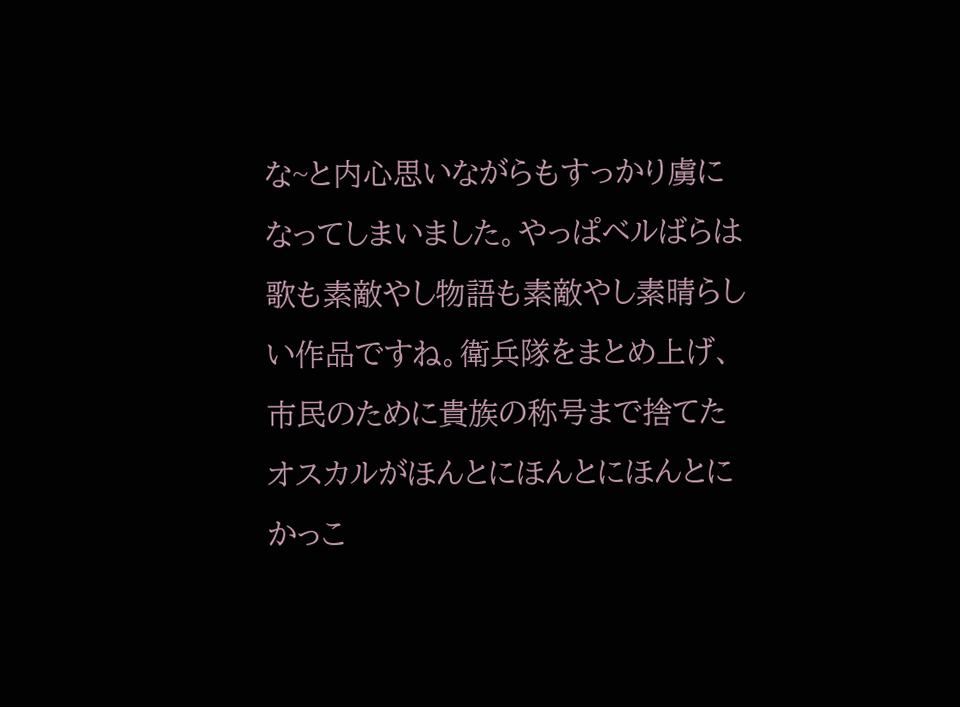な~と内心思いながらもすっかり虜になってしまいました。やっぱベルばらは歌も素敵やし物語も素敵やし素晴らしい作品ですね。衛兵隊をまとめ上げ、市民のために貴族の称号まで捨てたオスカルがほんとにほんとにほんとにかっこ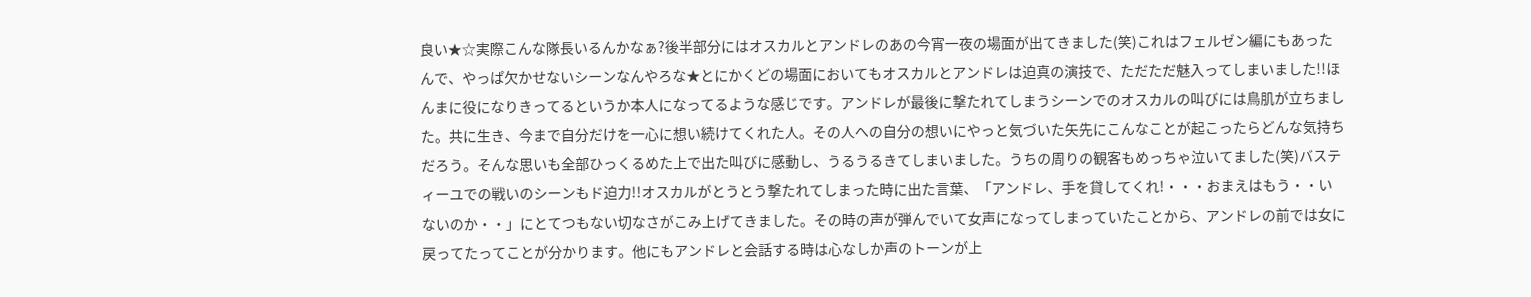良い★☆実際こんな隊長いるんかなぁ?後半部分にはオスカルとアンドレのあの今宵一夜の場面が出てきました(笑)これはフェルゼン編にもあったんで、やっぱ欠かせないシーンなんやろな★とにかくどの場面においてもオスカルとアンドレは迫真の演技で、ただただ魅入ってしまいました!!ほんまに役になりきってるというか本人になってるような感じです。アンドレが最後に撃たれてしまうシーンでのオスカルの叫びには鳥肌が立ちました。共に生き、今まで自分だけを一心に想い続けてくれた人。その人への自分の想いにやっと気づいた矢先にこんなことが起こったらどんな気持ちだろう。そんな思いも全部ひっくるめた上で出た叫びに感動し、うるうるきてしまいました。うちの周りの観客もめっちゃ泣いてました(笑)バスティーユでの戦いのシーンもド迫力!!オスカルがとうとう撃たれてしまった時に出た言葉、「アンドレ、手を貸してくれ!・・・おまえはもう・・いないのか・・」にとてつもない切なさがこみ上げてきました。その時の声が弾んでいて女声になってしまっていたことから、アンドレの前では女に戻ってたってことが分かります。他にもアンドレと会話する時は心なしか声のトーンが上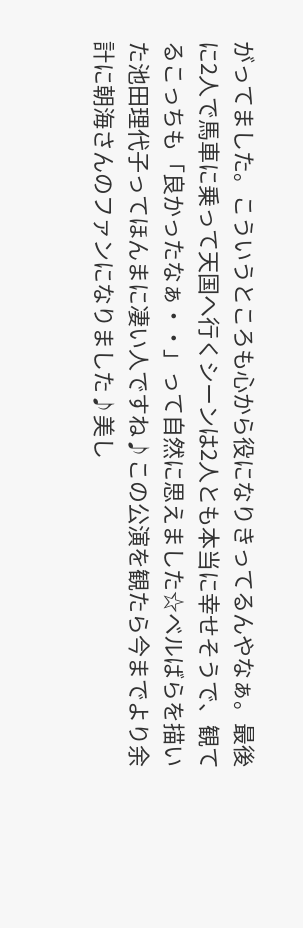がってました。こういうところも心から役になりきってるんやなぁ。最後に2人で馬車に乗って天国へ行くシーンは2人とも本当に幸せそうで、観てるこっちも「良かったなぁ・・」って自然に思えました☆ベルばらを描いた池田理代子ってほんまに凄い人ですね♪この公演を観たら今までより余計に朝海さんのファンになりました♪美し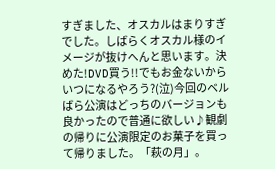すぎました、オスカルはまりすぎでした。しばらくオスカル様のイメージが抜けへんと思います。決めた!DVD買う!!でもお金ないからいつになるやろう?(泣)今回のベルばら公演はどっちのバージョンも良かったので普通に欲しい♪観劇の帰りに公演限定のお菓子を買って帰りました。「萩の月」。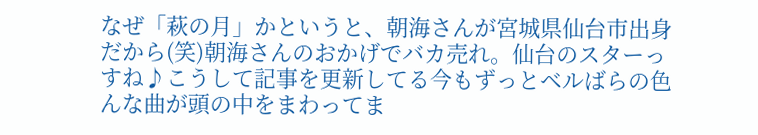なぜ「萩の月」かというと、朝海さんが宮城県仙台市出身だから(笑)朝海さんのおかげでバカ売れ。仙台のスターっすね♪こうして記事を更新してる今もずっとベルばらの色んな曲が頭の中をまわってま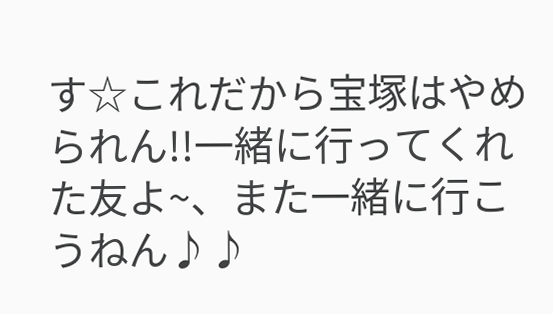す☆これだから宝塚はやめられん!!一緒に行ってくれた友よ~、また一緒に行こうねん♪♪